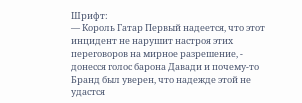Шрифт:
— Король Гатар Первый надеется, что этот инцидент не нарушит настроя этих переговоров на мирное разрешение, - донесся голос барона Давади и почему-то Бранд был уверен, что надежде этой не удастся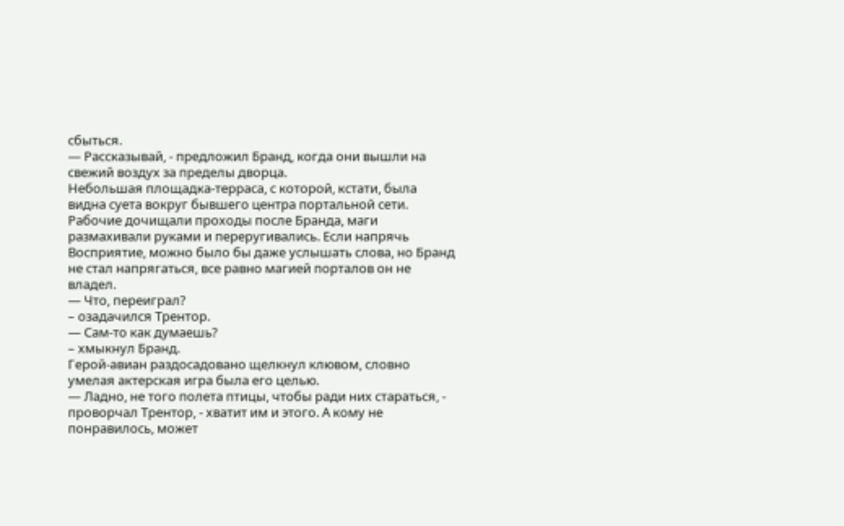сбыться.
— Рассказывай, - предложил Бранд, когда они вышли на свежий воздух за пределы дворца.
Небольшая площадка-терраса, с которой, кстати, была видна суета вокруг бывшего центра портальной сети. Рабочие дочищали проходы после Бранда, маги размахивали руками и переругивались. Если напрячь Восприятие, можно было бы даже услышать слова, но Бранд не стал напрягаться, все равно магией порталов он не владел.
— Что, переиграл?
– озадачился Трентор.
— Сам-то как думаешь?
– хмыкнул Бранд.
Герой-авиан раздосадовано щелкнул клювом, словно умелая актерская игра была его целью.
— Ладно, не того полета птицы, чтобы ради них стараться, - проворчал Трентор, - хватит им и этого. А кому не понравилось, может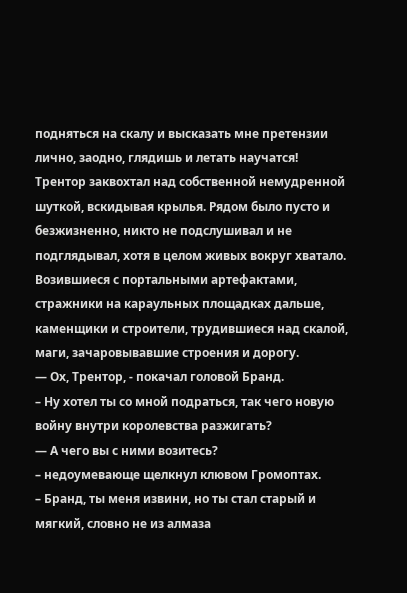подняться на скалу и высказать мне претензии лично, заодно, глядишь и летать научатся!
Трентор заквохтал над собственной немудренной шуткой, вскидывая крылья. Рядом было пусто и безжизненно, никто не подслушивал и не подглядывал, хотя в целом живых вокруг хватало. Возившиеся с портальными артефактами, стражники на караульных площадках дальше, каменщики и строители, трудившиеся над скалой, маги, зачаровывавшие строения и дорогу.
— Ох, Трентор, - покачал головой Бранд.
– Ну хотел ты со мной подраться, так чего новую войну внутри королевства разжигать?
— А чего вы с ними возитесь?
– недоумевающе щелкнул клювом Громоптах.
– Бранд, ты меня извини, но ты стал старый и мягкий, словно не из алмаза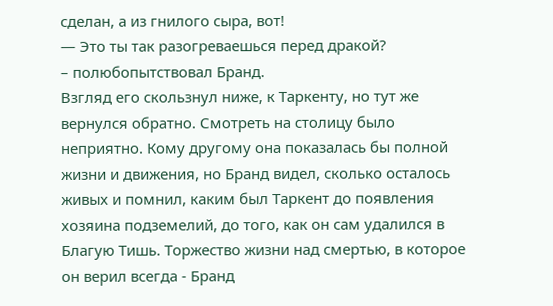сделан, а из гнилого сыра, вот!
— Это ты так разогреваешься перед дракой?
– полюбопытствовал Бранд.
Взгляд его скользнул ниже, к Таркенту, но тут же вернулся обратно. Смотреть на столицу было неприятно. Кому другому она показалась бы полной жизни и движения, но Бранд видел, сколько осталось живых и помнил, каким был Таркент до появления хозяина подземелий, до того, как он сам удалился в Благую Тишь. Торжество жизни над смертью, в которое он верил всегда - Бранд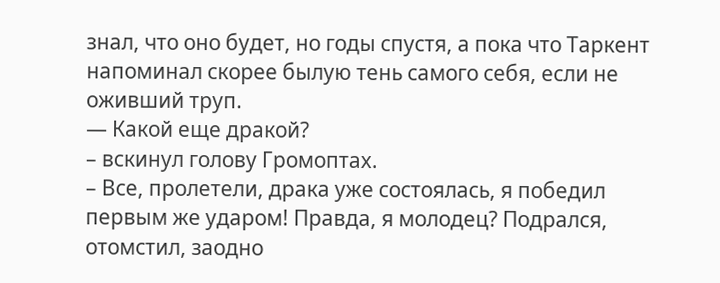знал, что оно будет, но годы спустя, а пока что Таркент напоминал скорее былую тень самого себя, если не оживший труп.
— Какой еще дракой?
– вскинул голову Громоптах.
– Все, пролетели, драка уже состоялась, я победил первым же ударом! Правда, я молодец? Подрался, отомстил, заодно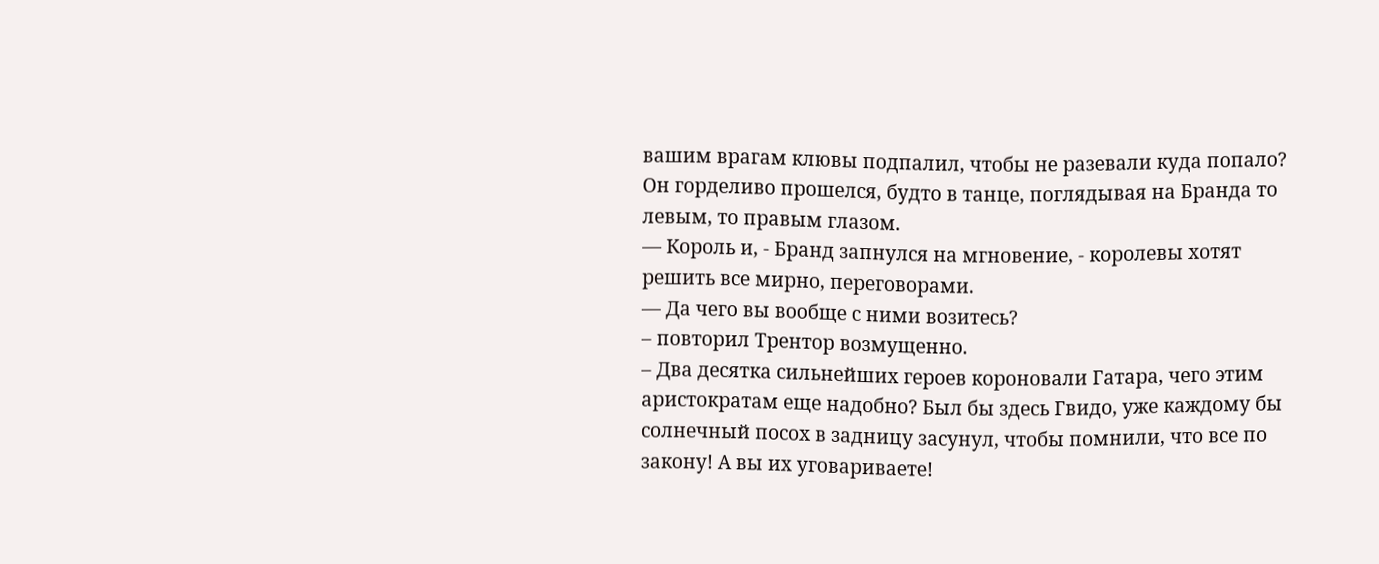вашим врагам клювы подпалил, чтобы не разевали куда попало?
Он горделиво прошелся, будто в танце, поглядывая на Бранда то левым, то правым глазом.
— Король и, - Бранд запнулся на мгновение, - королевы хотят решить все мирно, переговорами.
— Да чего вы вообще с ними возитесь?
– повторил Трентор возмущенно.
– Два десятка сильнейших героев короновали Гатара, чего этим аристократам еще надобно? Был бы здесь Гвидо, уже каждому бы солнечный посох в задницу засунул, чтобы помнили, что все по закону! А вы их уговариваете!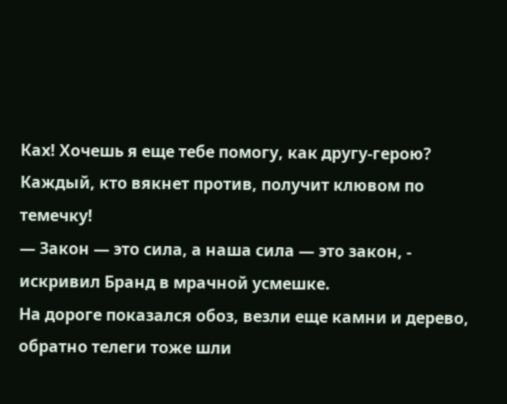Ках! Хочешь я еще тебе помогу, как другу-герою? Каждый, кто вякнет против, получит клювом по темечку!
— Закон — это сила, а наша сила — это закон, - искривил Бранд в мрачной усмешке.
На дороге показался обоз, везли еще камни и дерево, обратно телеги тоже шли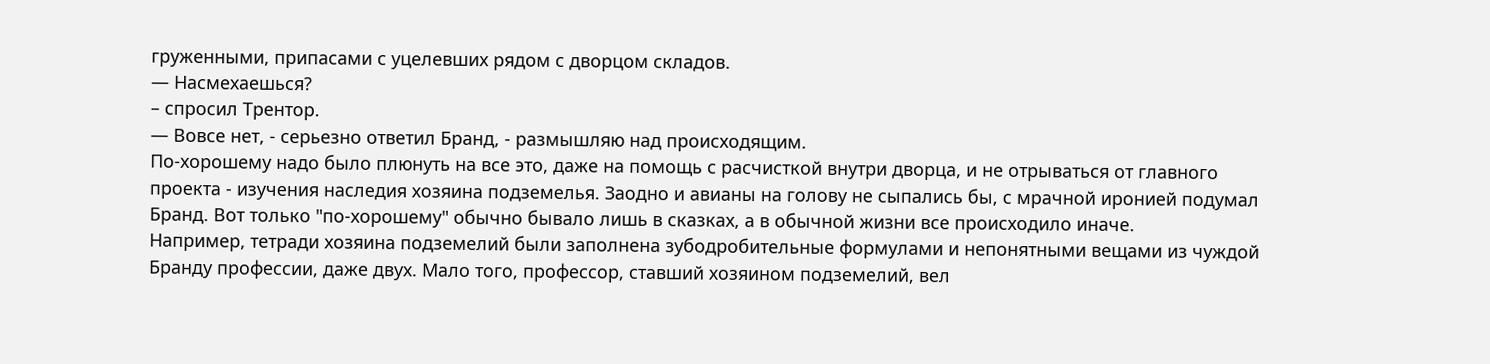груженными, припасами с уцелевших рядом с дворцом складов.
— Насмехаешься?
– спросил Трентор.
— Вовсе нет, - серьезно ответил Бранд, - размышляю над происходящим.
По-хорошему надо было плюнуть на все это, даже на помощь с расчисткой внутри дворца, и не отрываться от главного проекта - изучения наследия хозяина подземелья. Заодно и авианы на голову не сыпались бы, с мрачной иронией подумал Бранд. Вот только "по-хорошему" обычно бывало лишь в сказках, а в обычной жизни все происходило иначе.
Например, тетради хозяина подземелий были заполнена зубодробительные формулами и непонятными вещами из чуждой Бранду профессии, даже двух. Мало того, профессор, ставший хозяином подземелий, вел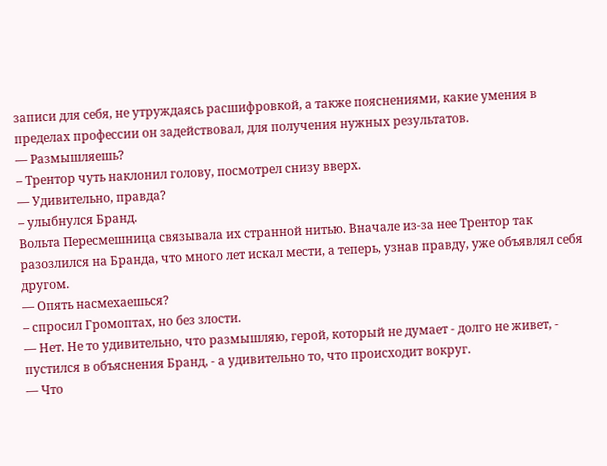записи для себя, не утруждаясь расшифровкой, а также пояснениями, какие умения в пределах профессии он задействовал, для получения нужных результатов.
— Размышляешь?
– Трентор чуть наклонил голову, посмотрел снизу вверх.
— Удивительно, правда?
– улыбнулся Бранд.
Вольта Пересмешница связывала их странной нитью. Вначале из-за нее Трентор так разозлился на Бранда, что много лет искал мести, а теперь, узнав правду, уже объявлял себя другом.
— Опять насмехаешься?
– спросил Громоптах, но без злости.
— Нет. Не то удивительно, что размышляю, герой, который не думает - долго не живет, - пустился в объяснения Бранд, - а удивительно то, что происходит вокруг.
— Что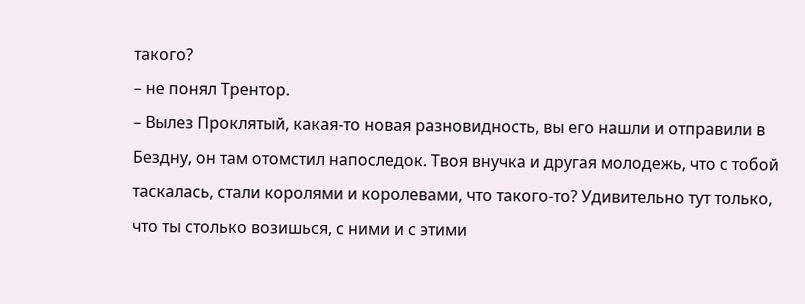такого?
– не понял Трентор.
– Вылез Проклятый, какая-то новая разновидность, вы его нашли и отправили в Бездну, он там отомстил напоследок. Твоя внучка и другая молодежь, что с тобой таскалась, стали королями и королевами, что такого-то? Удивительно тут только, что ты столько возишься, с ними и с этими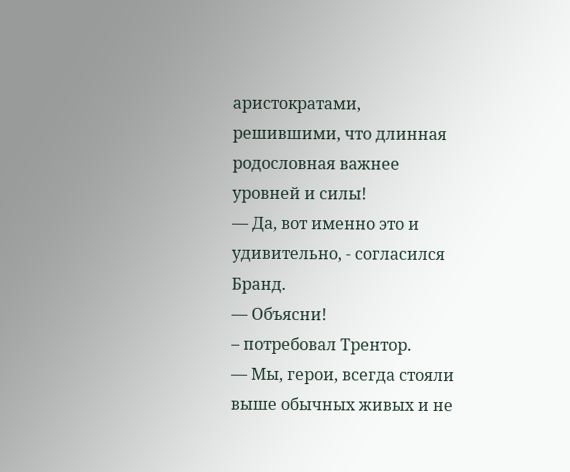аристократами, решившими, что длинная родословная важнее уровней и силы!
— Да, вот именно это и удивительно, - согласился Бранд.
— Объясни!
– потребовал Трентор.
— Мы, герои, всегда стояли выше обычных живых и не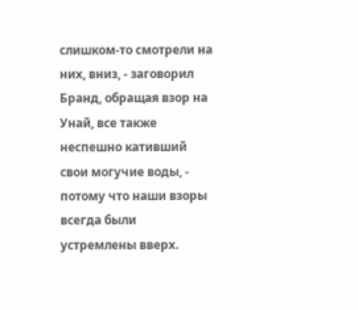слишком-то смотрели на них, вниз, - заговорил Бранд, обращая взор на Унай, все также неспешно кативший свои могучие воды, - потому что наши взоры всегда были устремлены вверх.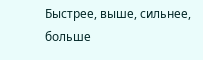Быстрее, выше, сильнее, больше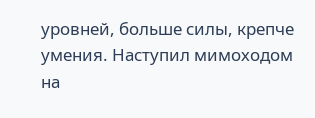уровней, больше силы, крепче умения. Наступил мимоходом на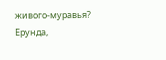живого-муравья? Ерунда,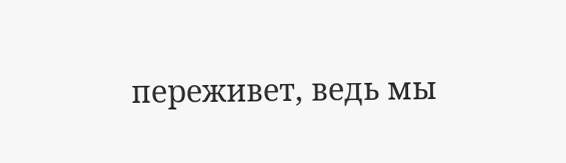переживет, ведь мы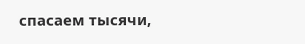спасаем тысячи,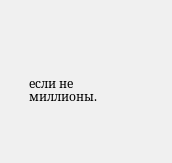если не миллионы.